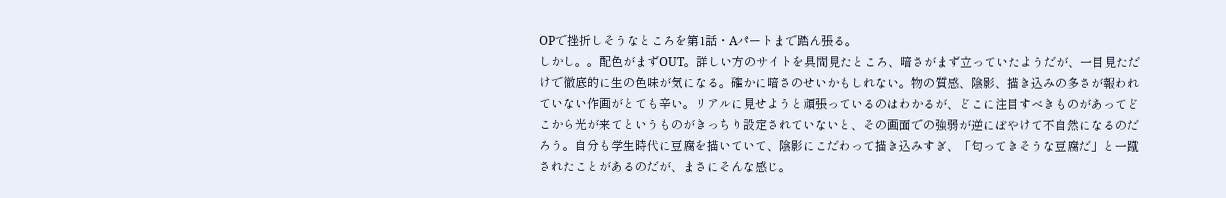OPで挫折しそうなところを第1話・Aパートまで踏ん張る。
しかし。。配色がまずOUT。詳しい方のサイトを具間見たところ、暗さがまず立っていたようだが、一目見ただけで徹底的に生の色味が気になる。確かに暗さのせいかもしれない。物の質感、陰影、描き込みの多さが報われていない作画がとても辛い。リアルに見せようと頑張っているのはわかるが、どこに注目すべきものがあってどこから光が来てというものがきっちり設定されていないと、その画面での強弱が逆にぼやけて不自然になるのだろう。自分も学生時代に豆腐を描いていて、陰影にこだわって描き込みすぎ、「匂ってきそうな豆腐だ」と一蹴されたことがあるのだが、まさにそんな感じ。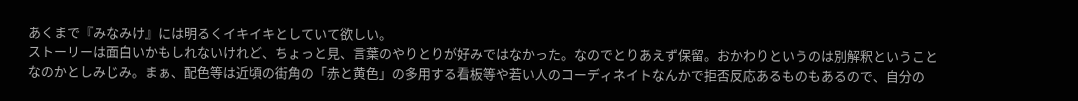あくまで『みなみけ』には明るくイキイキとしていて欲しい。
ストーリーは面白いかもしれないけれど、ちょっと見、言葉のやりとりが好みではなかった。なのでとりあえず保留。おかわりというのは別解釈ということなのかとしみじみ。まぁ、配色等は近頃の街角の「赤と黄色」の多用する看板等や若い人のコーディネイトなんかで拒否反応あるものもあるので、自分の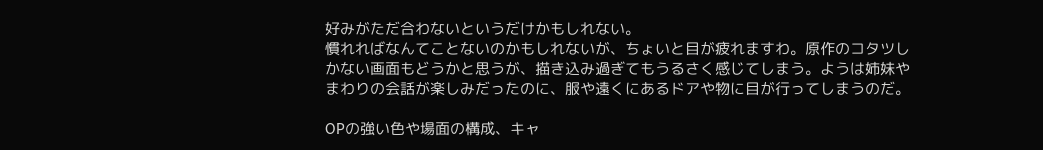好みがただ合わないというだけかもしれない。
慣れればなんてことないのかもしれないが、ちょいと目が疲れますわ。原作のコタツしかない画面もどうかと思うが、描き込み過ぎてもうるさく感じてしまう。ようは姉妹やまわりの会話が楽しみだったのに、服や遠くにあるドアや物に目が行ってしまうのだ。

OPの強い色や場面の構成、キャ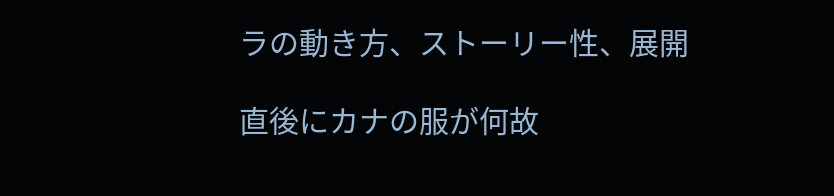ラの動き方、ストーリー性、展開

直後にカナの服が何故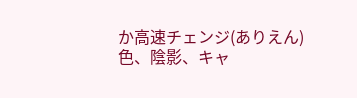か高速チェンジ(ありえん)
色、陰影、キャ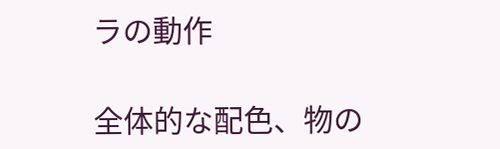ラの動作

全体的な配色、物の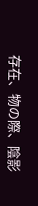存在、物の際、陰影